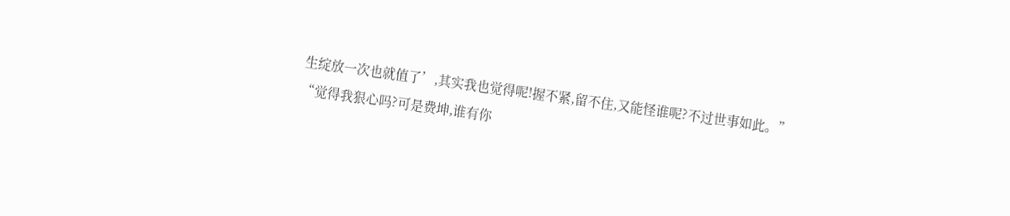生绽放一次也就值了’,其实我也觉得呢!握不紧,留不住,又能怪谁呢?不过世事如此。”
“觉得我狠心吗?可是费坤,谁有你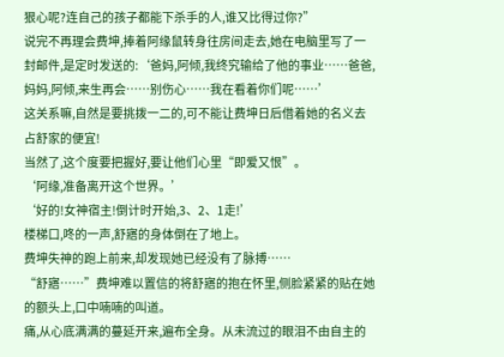狠心呢?连自己的孩子都能下杀手的人,谁又比得过你?”
说完不再理会费坤,捧着阿缘鼠转身往房间走去,她在电脑里写了一封邮件,是定时发送的:‘爸妈,阿倾,我终究输给了他的事业……爸爸,妈妈,阿倾,来生再会……别伤心……我在看着你们呢……’
这关系嘛,自然是要挑拨一二的,可不能让费坤日后借着她的名义去占舒家的便宜!
当然了,这个度要把握好,要让他们心里“即爱又恨”。
‘阿缘,准备离开这个世界。’
‘好的!女神宿主!倒计时开始,3、2、1走!’
楼梯口,咚的一声,舒寤的身体倒在了地上。
费坤失神的跑上前来,却发现她已经没有了脉搏……
“舒寤……”费坤难以置信的将舒寤的抱在怀里,侧脸紧紧的贴在她的额头上,口中喃喃的叫道。
痛,从心底满满的蔓延开来,遍布全身。从未流过的眼泪不由自主的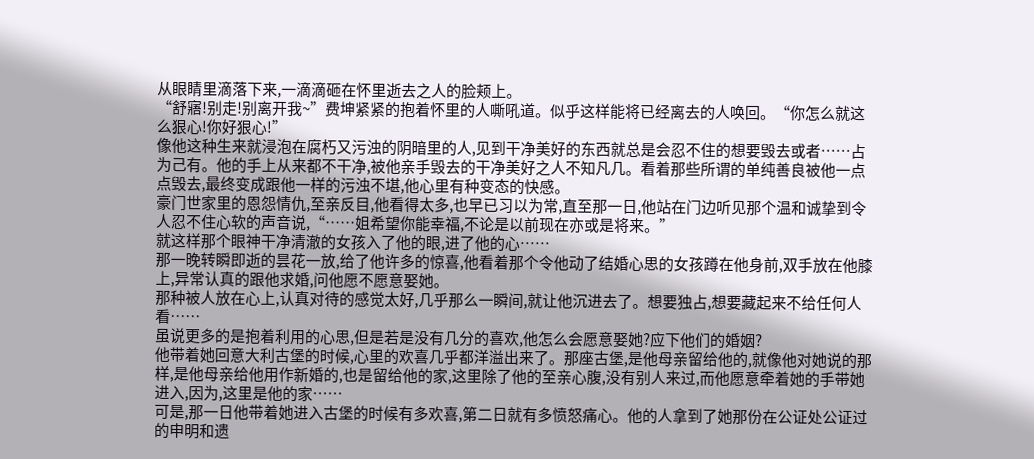从眼睛里滴落下来,一滴滴砸在怀里逝去之人的脸颊上。
“舒寤!别走!别离开我~”费坤紧紧的抱着怀里的人嘶吼道。似乎这样能将已经离去的人唤回。“你怎么就这么狠心!你好狠心!”
像他这种生来就浸泡在腐朽又污浊的阴暗里的人,见到干净美好的东西就总是会忍不住的想要毁去或者……占为己有。他的手上从来都不干净,被他亲手毁去的干净美好之人不知凡几。看着那些所谓的单纯善良被他一点点毁去,最终变成跟他一样的污浊不堪,他心里有种变态的快感。
豪门世家里的恩怨情仇,至亲反目,他看得太多,也早已习以为常,直至那一日,他站在门边听见那个温和诚挚到令人忍不住心软的声音说,“……姐希望你能幸福,不论是以前现在亦或是将来。”
就这样那个眼神干净清澈的女孩入了他的眼,进了他的心……
那一晚转瞬即逝的昙花一放,给了他许多的惊喜,他看着那个令他动了结婚心思的女孩蹲在他身前,双手放在他膝上,异常认真的跟他求婚,问他愿不愿意娶她。
那种被人放在心上,认真对待的感觉太好,几乎那么一瞬间,就让他沉进去了。想要独占,想要藏起来不给任何人看……
虽说更多的是抱着利用的心思,但是若是没有几分的喜欢,他怎么会愿意娶她?应下他们的婚姻?
他带着她回意大利古堡的时候,心里的欢喜几乎都洋溢出来了。那座古堡,是他母亲留给他的,就像他对她说的那样,是他母亲给他用作新婚的,也是留给他的家,这里除了他的至亲心腹,没有别人来过,而他愿意牵着她的手带她进入,因为,这里是他的家……
可是,那一日他带着她进入古堡的时候有多欢喜,第二日就有多愤怒痛心。他的人拿到了她那份在公证处公证过的申明和遗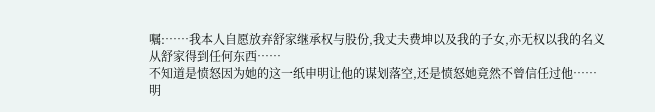嘱:……我本人自愿放弃舒家继承权与股份,我丈夫费坤以及我的子女,亦无权以我的名义从舒家得到任何东西……
不知道是愤怒因为她的这一纸申明让他的谋划落空,还是愤怒她竟然不曾信任过他……
明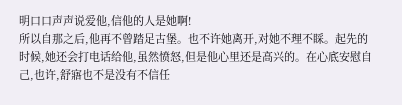明口口声声说爱他,信他的人是她啊!
所以自那之后,他再不曾踏足古堡。也不许她离开,对她不理不睬。起先的时候,她还会打电话给他,虽然愤怒,但是他心里还是高兴的。在心底安慰自己,也许,舒寤也不是没有不信任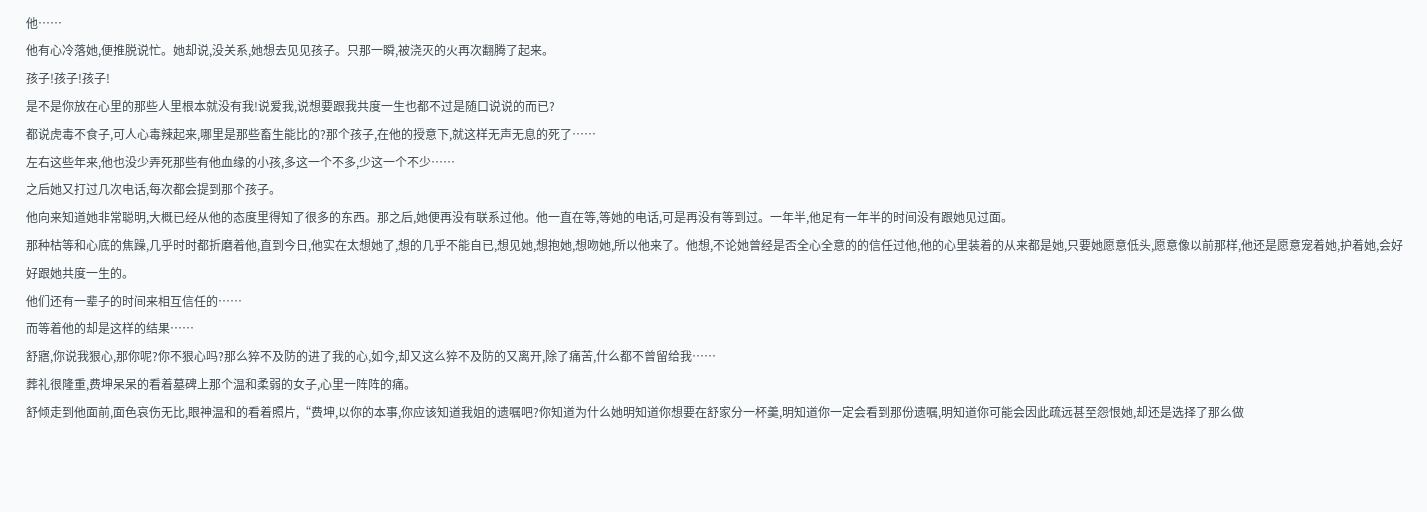他……
他有心冷落她,便推脱说忙。她却说,没关系,她想去见见孩子。只那一瞬,被浇灭的火再次翻腾了起来。
孩子!孩子!孩子!
是不是你放在心里的那些人里根本就没有我!说爱我,说想要跟我共度一生也都不过是随口说说的而已?
都说虎毒不食子,可人心毒辣起来,哪里是那些畜生能比的?那个孩子,在他的授意下,就这样无声无息的死了……
左右这些年来,他也没少弄死那些有他血缘的小孩,多这一个不多,少这一个不少……
之后她又打过几次电话,每次都会提到那个孩子。
他向来知道她非常聪明,大概已经从他的态度里得知了很多的东西。那之后,她便再没有联系过他。他一直在等,等她的电话,可是再没有等到过。一年半,他足有一年半的时间没有跟她见过面。
那种枯等和心底的焦躁,几乎时时都折磨着他,直到今日,他实在太想她了,想的几乎不能自已,想见她,想抱她,想吻她,所以他来了。他想,不论她曾经是否全心全意的的信任过他,他的心里装着的从来都是她,只要她愿意低头,愿意像以前那样,他还是愿意宠着她,护着她,会好好跟她共度一生的。
他们还有一辈子的时间来相互信任的……
而等着他的却是这样的结果……
舒寤,你说我狠心,那你呢?你不狠心吗?那么猝不及防的进了我的心,如今,却又这么猝不及防的又离开,除了痛苦,什么都不曾留给我……
葬礼很隆重,费坤呆呆的看着墓碑上那个温和柔弱的女子,心里一阵阵的痛。
舒倾走到他面前,面色哀伤无比,眼神温和的看着照片,“费坤,以你的本事,你应该知道我姐的遗嘱吧?你知道为什么她明知道你想要在舒家分一杯羹,明知道你一定会看到那份遗嘱,明知道你可能会因此疏远甚至怨恨她,却还是选择了那么做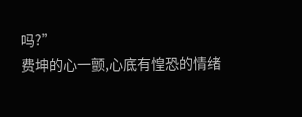吗?”
费坤的心一颤,心底有惶恐的情绪